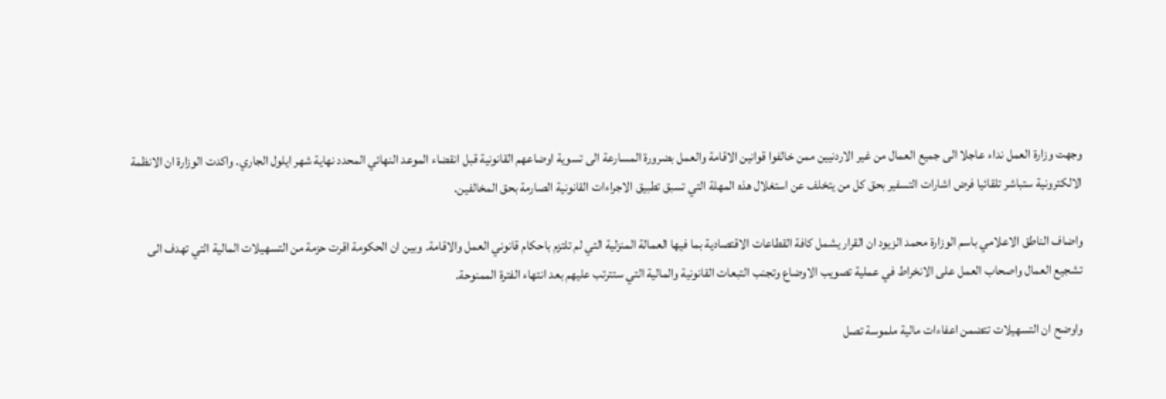وجهت وزارة العمل نداء عاجلا الى جميع العمال من غير الاردنيين ممن خالفوا قوانين الاقامة والعمل بضرورة المسارعة الى تسوية اوضاعهم القانونية قبل انقضاء الموعد النهائي المحدد نهاية شهر ايلول الجاري. واكدت الوزارة ان الانظمة الالكترونية ستباشر تلقائيا فرض اشارات التسفير بحق كل من يتخلف عن استغلال هذه المهلة التي تسبق تطبيق الاجراءات القانونية الصارمة بحق المخالفين.

واضاف الناطق الاعلامي باسم الوزارة محمد الزيود ان القرار يشمل كافة القطاعات الاقتصادية بما فيها العمالة المنزلية التي لم تلتزم باحكام قانوني العمل والاقامة. وبين ان الحكومة اقرت حزمة من التسهيلات المالية التي تهدف الى تشجيع العمال واصحاب العمل على الانخراط في عملية تصويب الاوضاع وتجنب التبعات القانونية والمالية التي ستترتب عليهم بعد انتهاء الفترة الممنوحة.

واوضح ان التسهيلات تتضمن اعفاءات مالية ملموسة تصل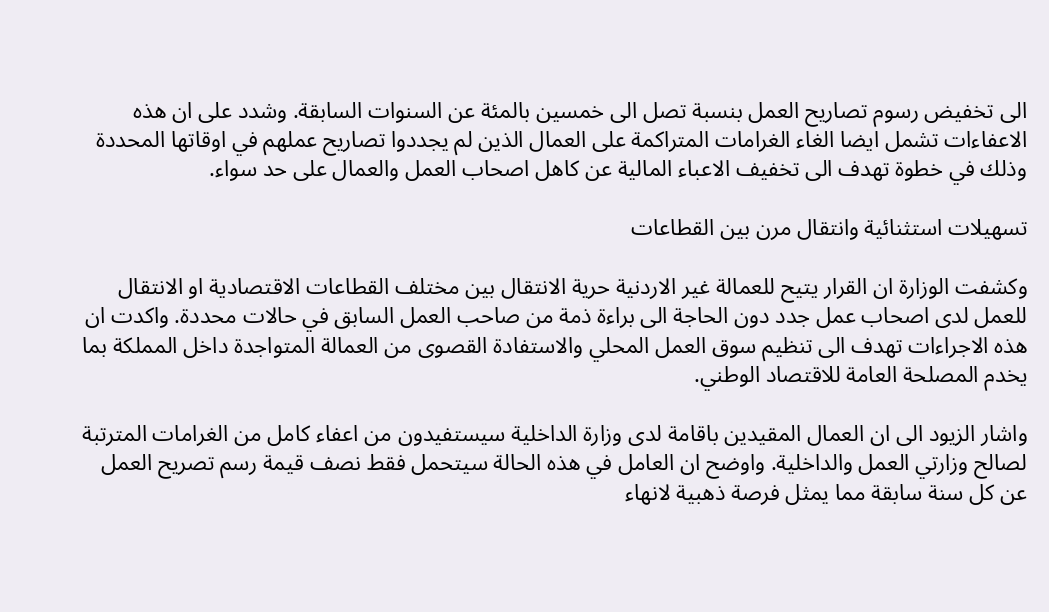الى تخفيض رسوم تصاريح العمل بنسبة تصل الى خمسين بالمئة عن السنوات السابقة. وشدد على ان هذه الاعفاءات تشمل ايضا الغاء الغرامات المتراكمة على العمال الذين لم يجددوا تصاريح عملهم في اوقاتها المحددة وذلك في خطوة تهدف الى تخفيف الاعباء المالية عن كاهل اصحاب العمل والعمال على حد سواء.

تسهيلات استثنائية وانتقال مرن بين القطاعات

وكشفت الوزارة ان القرار يتيح للعمالة غير الاردنية حرية الانتقال بين مختلف القطاعات الاقتصادية او الانتقال للعمل لدى اصحاب عمل جدد دون الحاجة الى براءة ذمة من صاحب العمل السابق في حالات محددة. واكدت ان هذه الاجراءات تهدف الى تنظيم سوق العمل المحلي والاستفادة القصوى من العمالة المتواجدة داخل المملكة بما يخدم المصلحة العامة للاقتصاد الوطني.

واشار الزيود الى ان العمال المقيدين باقامة لدى وزارة الداخلية سيستفيدون من اعفاء كامل من الغرامات المترتبة لصالح وزارتي العمل والداخلية. واوضح ان العامل في هذه الحالة سيتحمل فقط نصف قيمة رسم تصريح العمل عن كل سنة سابقة مما يمثل فرصة ذهبية لانهاء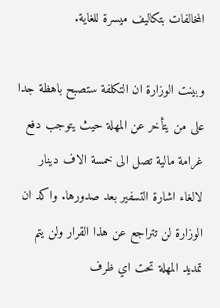المخالفات بتكاليف ميسرة للغاية.

وبينت الوزارة ان التكلفة ستصبح باهظة جدا على من يتأخر عن المهلة حيث يتوجب دفع غرامة مالية تصل الى خمسة الاف دينار لالغاء اشارة التسفير بعد صدورها. واكد ان الوزارة لن تتراجع عن هذا القرار ولن يتم تمديد المهلة تحت اي ظرف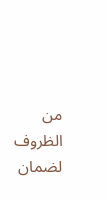من الظروف لضمان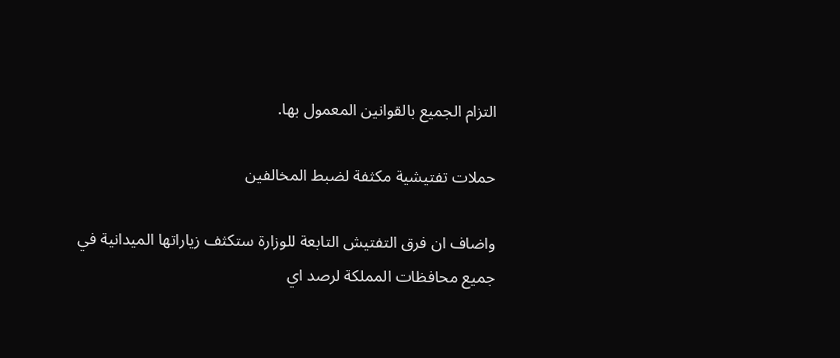التزام الجميع بالقوانين المعمول بها.

حملات تفتيشية مكثفة لضبط المخالفين

واضاف ان فرق التفتيش التابعة للوزارة ستكثف زياراتها الميدانية في جميع محافظات المملكة لرصد اي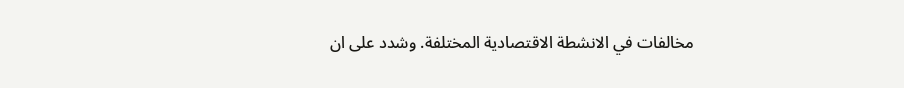مخالفات في الانشطة الاقتصادية المختلفة. وشدد على ان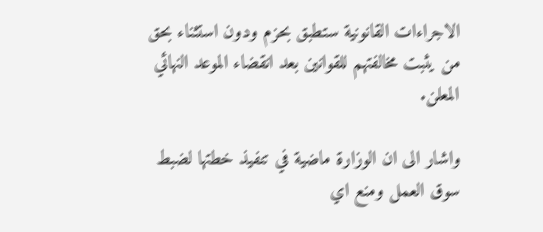الاجراءات القانونية ستطبق بحزم ودون استثناء بحق من يثبت مخالفتهم للقوانين بعد انقضاء الموعد النهائي المعلن.

واشار الى ان الوزارة ماضية في تنفيذ خطتها لضبط سوق العمل ومنع اي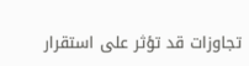تجاوزات قد تؤثر على استقرار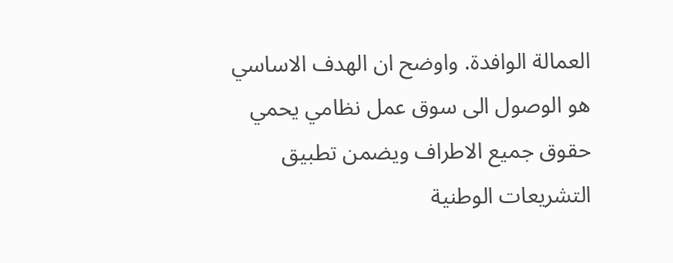العمالة الوافدة. واوضح ان الهدف الاساسي هو الوصول الى سوق عمل نظامي يحمي حقوق جميع الاطراف ويضمن تطبيق التشريعات الوطنية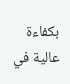بكفاءة عالية في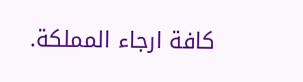كافة ارجاء المملكة.